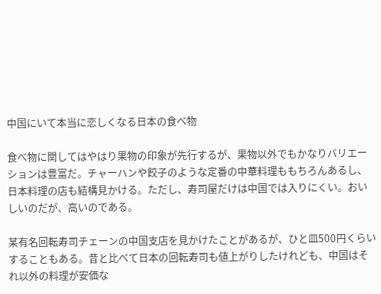中国にいて本当に恋しくなる日本の食べ物

食べ物に関してはやはり果物の印象が先行するが、果物以外でもかなりバリエーションは豊富だ。チャーハンや餃子のような定番の中華料理ももちろんあるし、日本料理の店も結構見かける。ただし、寿司屋だけは中国では入りにくい。おいしいのだが、高いのである。

某有名回転寿司チェーンの中国支店を見かけたことがあるが、ひと皿500円くらいすることもある。昔と比べて日本の回転寿司も値上がりしたけれども、中国はそれ以外の料理が安価な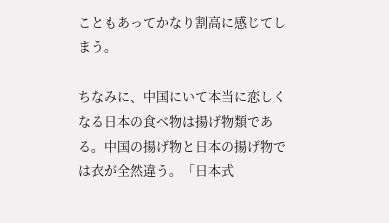こともあってかなり割高に感じてしまう。

ちなみに、中国にいて本当に恋しくなる日本の食べ物は揚げ物類である。中国の揚げ物と日本の揚げ物では衣が全然違う。「日本式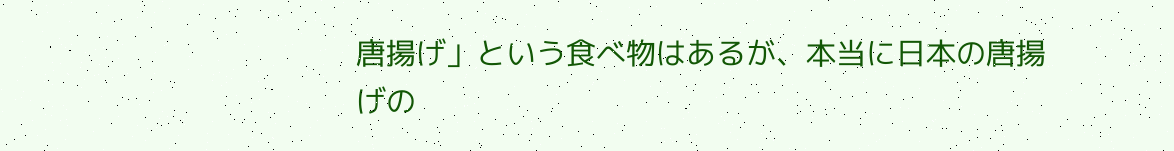唐揚げ」という食べ物はあるが、本当に日本の唐揚げの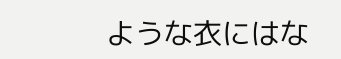ような衣にはな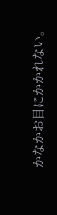かなかお目にかかれない。